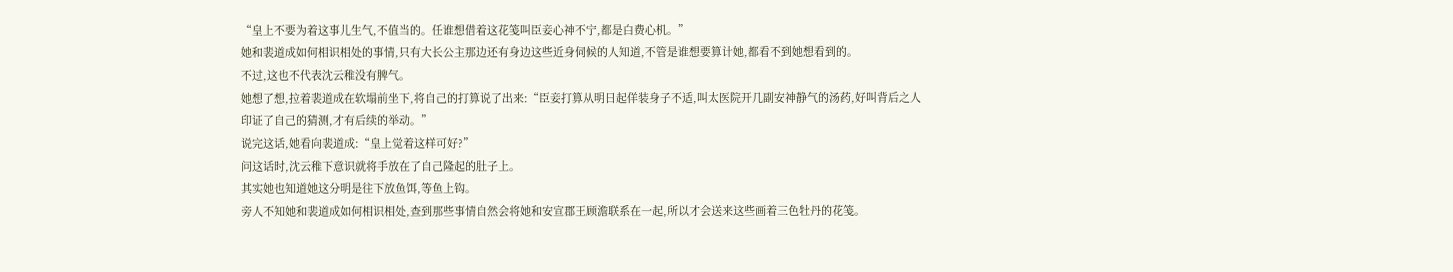“皇上不要为着这事儿生气,不值当的。任谁想借着这花笺叫臣妾心神不宁,都是白费心机。”
她和裴道成如何相识相处的事情,只有大长公主那边还有身边这些近身伺候的人知道,不管是谁想要算计她,都看不到她想看到的。
不过,这也不代表沈云稚没有脾气。
她想了想,拉着裴道成在软塌前坐下,将自己的打算说了出来:“臣妾打算从明日起佯装身子不适,叫太医院开几副安神静气的汤药,好叫背后之人印证了自己的猜测,才有后续的举动。”
说完这话,她看向裴道成:“皇上觉着这样可好?”
问这话时,沈云稚下意识就将手放在了自己隆起的肚子上。
其实她也知道她这分明是往下放鱼饵,等鱼上钩。
旁人不知她和裴道成如何相识相处,查到那些事情自然会将她和安宣郡王顾澹联系在一起,所以才会送来这些画着三色牡丹的花笺。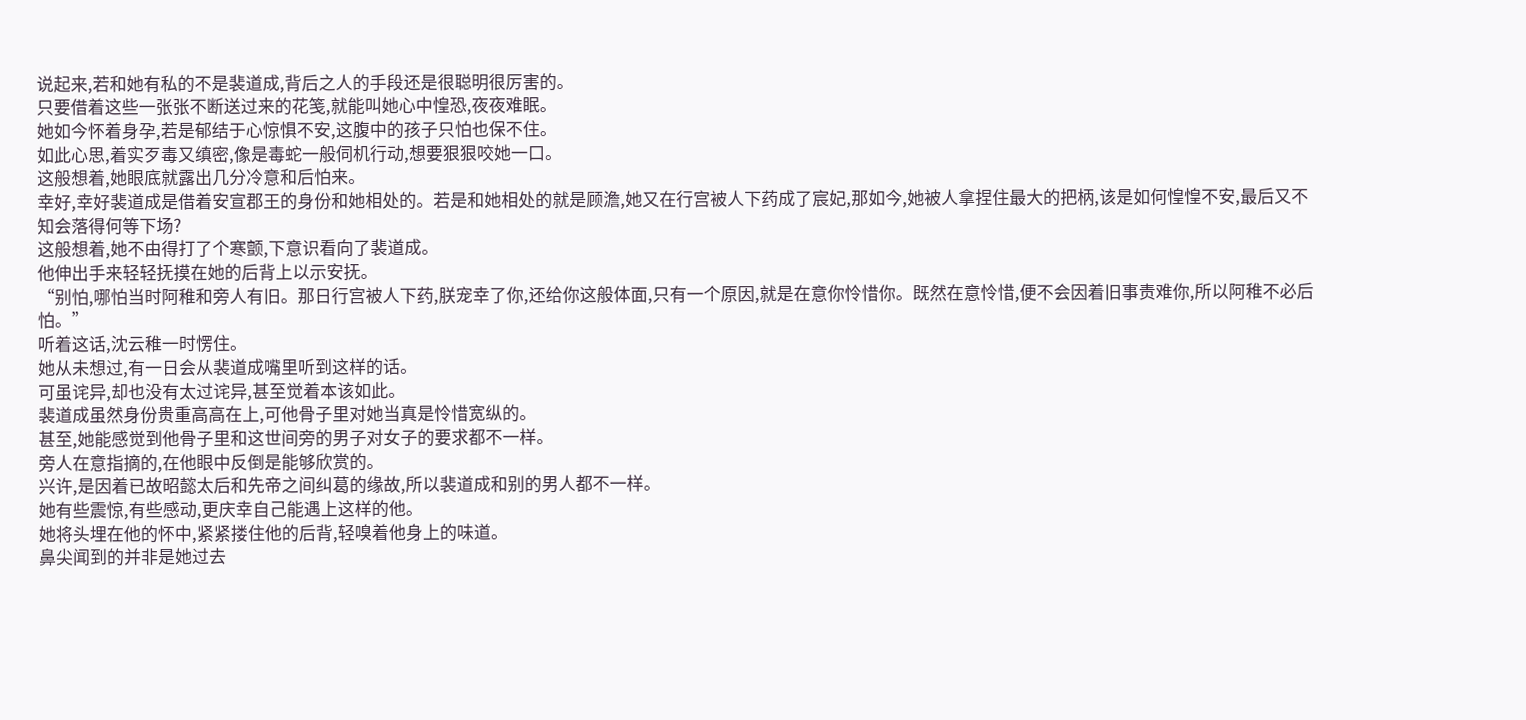说起来,若和她有私的不是裴道成,背后之人的手段还是很聪明很厉害的。
只要借着这些一张张不断送过来的花笺,就能叫她心中惶恐,夜夜难眠。
她如今怀着身孕,若是郁结于心惊惧不安,这腹中的孩子只怕也保不住。
如此心思,着实歹毒又缜密,像是毒蛇一般伺机行动,想要狠狠咬她一口。
这般想着,她眼底就露出几分冷意和后怕来。
幸好,幸好裴道成是借着安宣郡王的身份和她相处的。若是和她相处的就是顾澹,她又在行宫被人下药成了宸妃,那如今,她被人拿捏住最大的把柄,该是如何惶惶不安,最后又不知会落得何等下场?
这般想着,她不由得打了个寒颤,下意识看向了裴道成。
他伸出手来轻轻抚摸在她的后背上以示安抚。
“别怕,哪怕当时阿稚和旁人有旧。那日行宫被人下药,朕宠幸了你,还给你这般体面,只有一个原因,就是在意你怜惜你。既然在意怜惜,便不会因着旧事责难你,所以阿稚不必后怕。”
听着这话,沈云稚一时愣住。
她从未想过,有一日会从裴道成嘴里听到这样的话。
可虽诧异,却也没有太过诧异,甚至觉着本该如此。
裴道成虽然身份贵重高高在上,可他骨子里对她当真是怜惜宽纵的。
甚至,她能感觉到他骨子里和这世间旁的男子对女子的要求都不一样。
旁人在意指摘的,在他眼中反倒是能够欣赏的。
兴许,是因着已故昭懿太后和先帝之间纠葛的缘故,所以裴道成和别的男人都不一样。
她有些震惊,有些感动,更庆幸自己能遇上这样的他。
她将头埋在他的怀中,紧紧搂住他的后背,轻嗅着他身上的味道。
鼻尖闻到的并非是她过去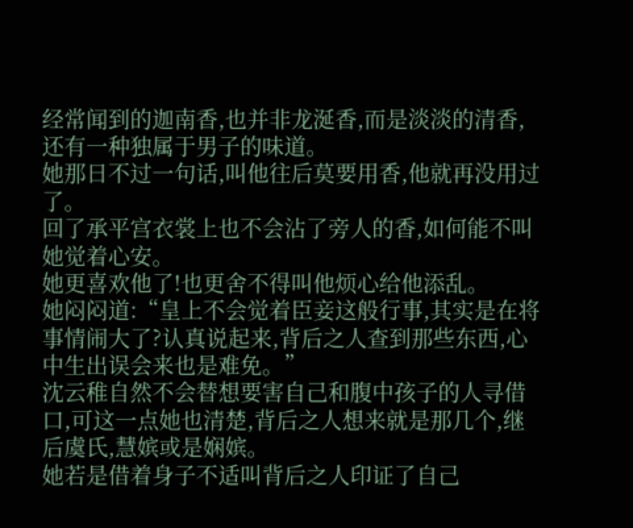经常闻到的迦南香,也并非龙涎香,而是淡淡的清香,还有一种独属于男子的味道。
她那日不过一句话,叫他往后莫要用香,他就再没用过了。
回了承平宫衣裳上也不会沾了旁人的香,如何能不叫她觉着心安。
她更喜欢他了!也更舍不得叫他烦心给他添乱。
她闷闷道:“皇上不会觉着臣妾这般行事,其实是在将事情闹大了?认真说起来,背后之人查到那些东西,心中生出误会来也是难免。”
沈云稚自然不会替想要害自己和腹中孩子的人寻借口,可这一点她也清楚,背后之人想来就是那几个,继后虞氏,慧嫔或是娴嫔。
她若是借着身子不适叫背后之人印证了自己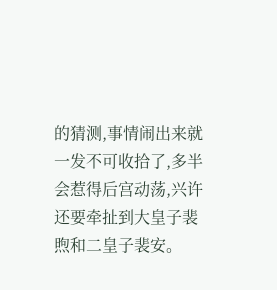的猜测,事情闹出来就一发不可收拾了,多半会惹得后宫动荡,兴许还要牵扯到大皇子裴煦和二皇子裴安。